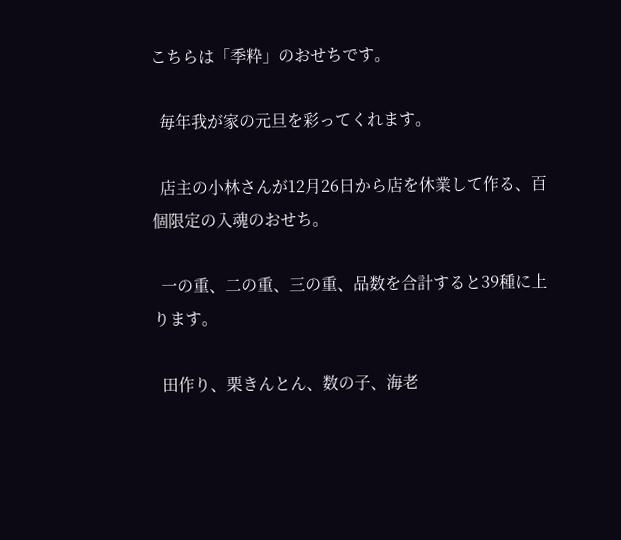こちらは「季粋」のおせちです。

  毎年我が家の元旦を彩ってくれます。

  店主の小林さんが12月26日から店を休業して作る、百個限定の入魂のおせち。

  一の重、二の重、三の重、品数を合計すると39種に上ります。

  田作り、栗きんとん、数の子、海老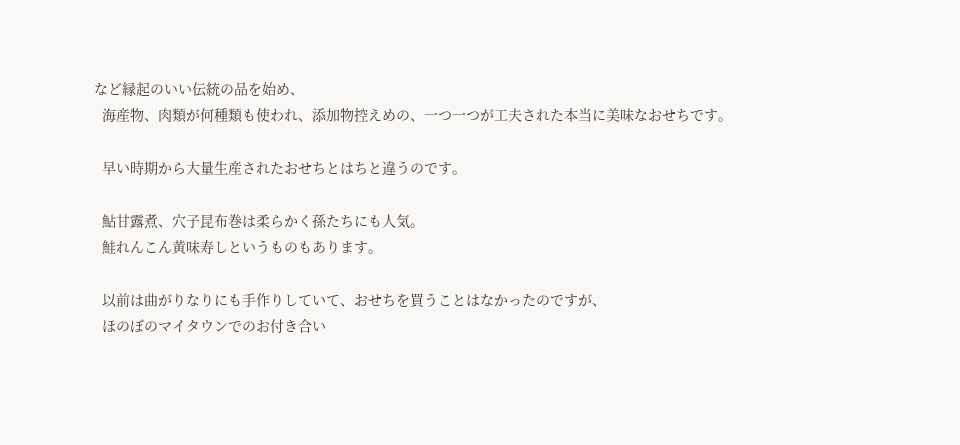など縁起のいい伝統の品を始め、
  海産物、肉類が何種類も使われ、添加物控えめの、一つ一つが工夫された本当に美味なおせちです。

  早い時期から大量生産されたおせちとはちと違うのです。

  鮎甘露煮、穴子昆布巻は柔らかく孫たちにも人気。
  鮭れんこん黄味寿しというものもあります。

  以前は曲がりなりにも手作りしていて、おせちを買うことはなかったのですが、
  ほのぼのマイタウンでのお付き合い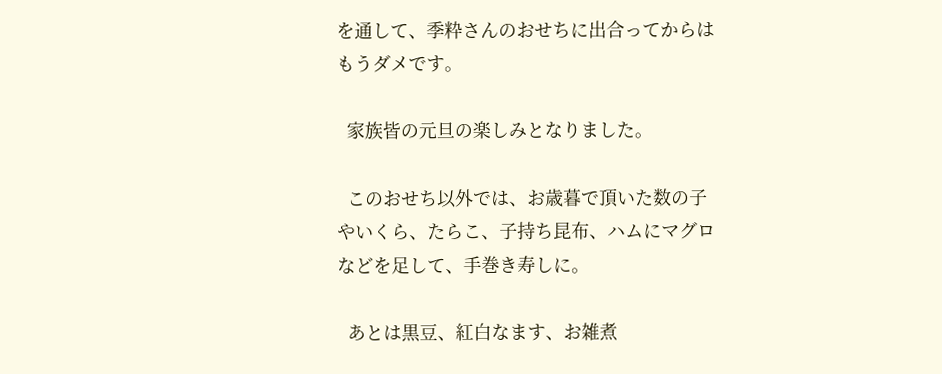を通して、季粋さんのおせちに出合ってからはもうダメです。

  家族皆の元旦の楽しみとなりました。

  このおせち以外では、お歳暮で頂いた数の子やいくら、たらこ、子持ち昆布、ハムにマグロなどを足して、手巻き寿しに。

  あとは黒豆、紅白なます、お雑煮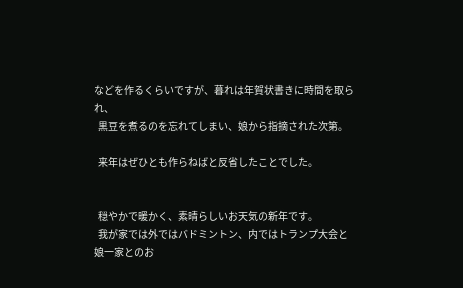などを作るくらいですが、暮れは年賀状書きに時間を取られ、
  黒豆を煮るのを忘れてしまい、娘から指摘された次第。

  来年はぜひとも作らねばと反省したことでした。


  穏やかで暖かく、素晴らしいお天気の新年です。
  我が家では外ではバドミントン、内ではトランプ大会と娘一家とのお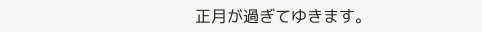正月が過ぎてゆきます。